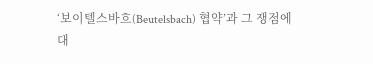‘보이텔스바흐(Beutelsbach) 협약’과 그 쟁점에 대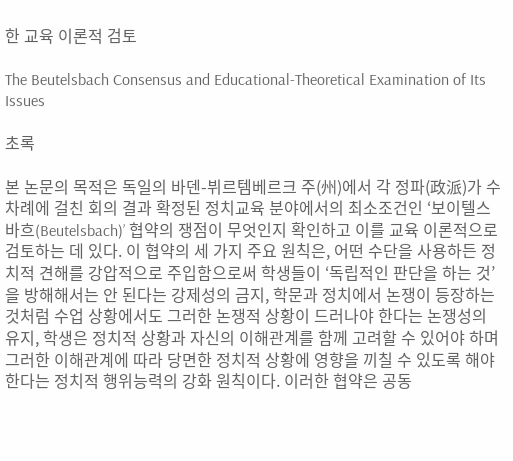한 교육 이론적 검토

The Beutelsbach Consensus and Educational-Theoretical Examination of Its Issues

초록

본 논문의 목적은 독일의 바덴-뷔르템베르크 주(州)에서 각 정파(政派)가 수차례에 걸친 회의 결과 확정된 정치교육 분야에서의 최소조건인 ‘보이텔스바흐(Beutelsbach)’ 협약의 쟁점이 무엇인지 확인하고 이를 교육 이론적으로 검토하는 데 있다. 이 협약의 세 가지 주요 원칙은, 어떤 수단을 사용하든 정치적 견해를 강압적으로 주입함으로써 학생들이 ‘독립적인 판단을 하는 것’을 방해해서는 안 된다는 강제성의 금지, 학문과 정치에서 논쟁이 등장하는 것처럼 수업 상황에서도 그러한 논쟁적 상황이 드러나야 한다는 논쟁성의 유지, 학생은 정치적 상황과 자신의 이해관계를 함께 고려할 수 있어야 하며 그러한 이해관계에 따라 당면한 정치적 상황에 영향을 끼칠 수 있도록 해야 한다는 정치적 행위능력의 강화 원칙이다. 이러한 협약은 공동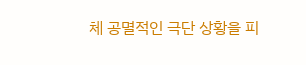체 공멸적인 극단 상황을 피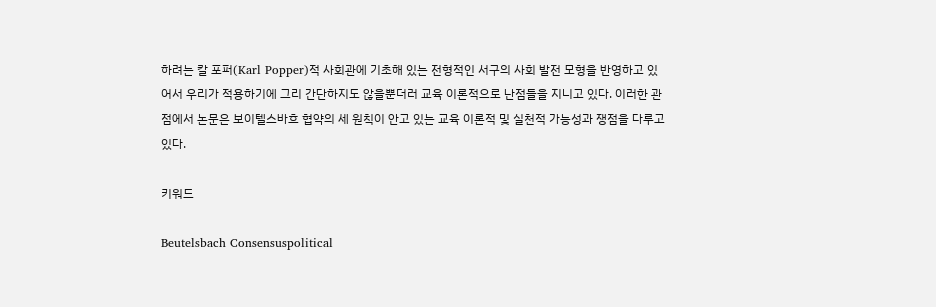하려는 칼 포퍼(Karl Popper)적 사회관에 기초해 있는 전형적인 서구의 사회 발전 모형을 반영하고 있어서 우리가 적용하기에 그리 간단하지도 않을뿐더러 교육 이론적으로 난점들을 지니고 있다. 이러한 관점에서 논문은 보이텔스바흐 협약의 세 원칙이 안고 있는 교육 이론적 및 실천적 가능성과 쟁점을 다루고 있다.

키워드

Beutelsbach Consensuspolitical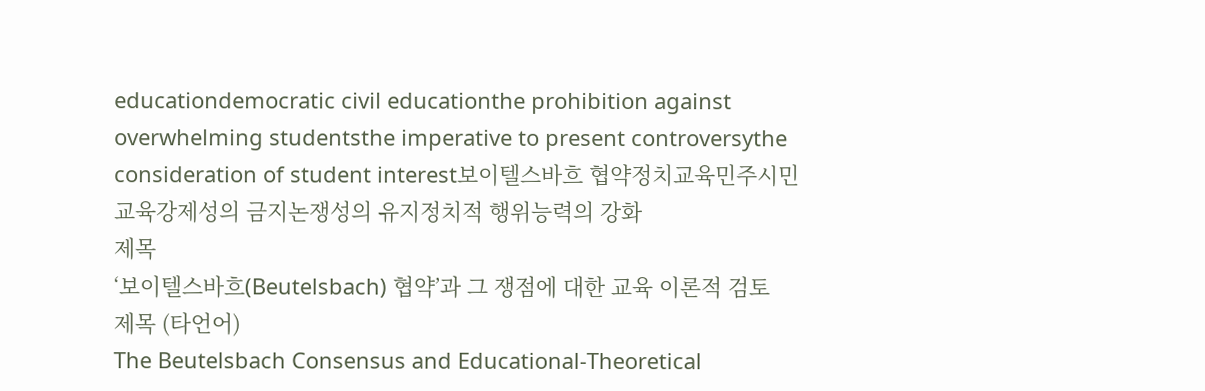educationdemocratic civil educationthe prohibition against overwhelming studentsthe imperative to present controversythe consideration of student interest보이텔스바흐 협약정치교육민주시민교육강제성의 금지논쟁성의 유지정치적 행위능력의 강화
제목
‘보이텔스바흐(Beutelsbach) 협약’과 그 쟁점에 대한 교육 이론적 검토
제목 (타언어)
The Beutelsbach Consensus and Educational-Theoretical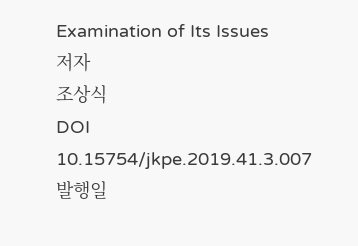Examination of Its Issues
저자
조상식
DOI
10.15754/jkpe.2019.41.3.007
발행일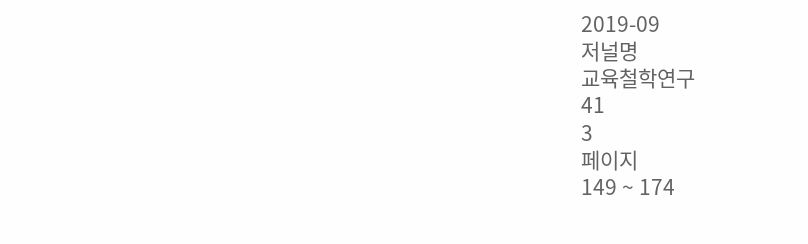2019-09
저널명
교육철학연구
41
3
페이지
149 ~ 174